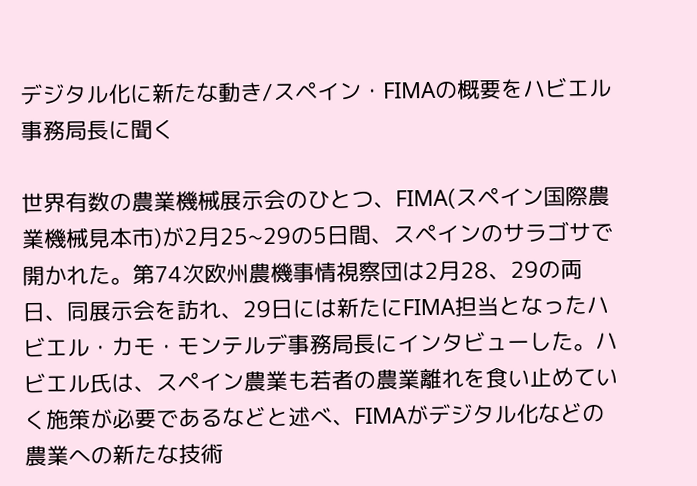デジタル化に新たな動き/スペイン・FIMAの概要をハビエル事務局長に聞く

世界有数の農業機械展示会のひとつ、FIMA(スペイン国際農業機械見本市)が2月25~29の5日間、スペインのサラゴサで開かれた。第74次欧州農機事情視察団は2月28、29の両日、同展示会を訪れ、29日には新たにFIMA担当となったハビエル・カモ・モンテルデ事務局長にインタビューした。ハビエル氏は、スペイン農業も若者の農業離れを食い止めていく施策が必要であるなどと述べ、FIMAがデジタル化などの農業への新たな技術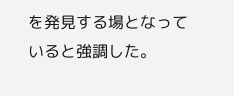を発見する場となっていると強調した。